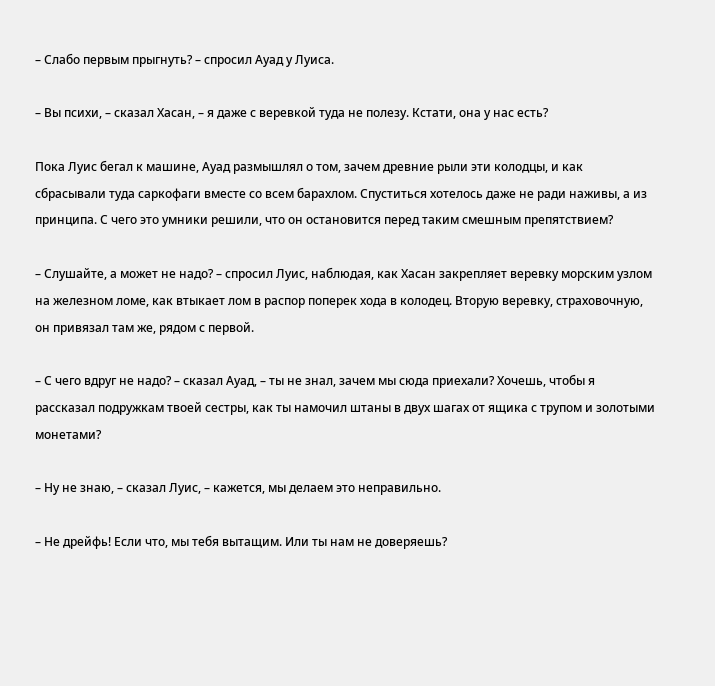– Слабо первым прыгнуть? – спросил Ауад у Луиса.

– Вы психи, – сказал Хасан, – я даже с веревкой туда не полезу. Кстати, она у нас есть?

Пока Луис бегал к машине, Ауад размышлял о том, зачем древние рыли эти колодцы, и как сбрасывали туда саркофаги вместе со всем барахлом. Спуститься хотелось даже не ради наживы, а из принципа. С чего это умники решили, что он остановится перед таким смешным препятствием?

– Слушайте, а может не надо? – спросил Луис, наблюдая, как Хасан закрепляет веревку морским узлом на железном ломе, как втыкает лом в распор поперек хода в колодец. Вторую веревку, страховочную, он привязал там же, рядом с первой.

– С чего вдруг не надо? – сказал Ауад, – ты не знал, зачем мы сюда приехали? Хочешь, чтобы я рассказал подружкам твоей сестры, как ты намочил штаны в двух шагах от ящика с трупом и золотыми монетами?

– Ну не знаю, – сказал Луис, – кажется, мы делаем это неправильно.

– Не дрейфь! Если что, мы тебя вытащим. Или ты нам не доверяешь?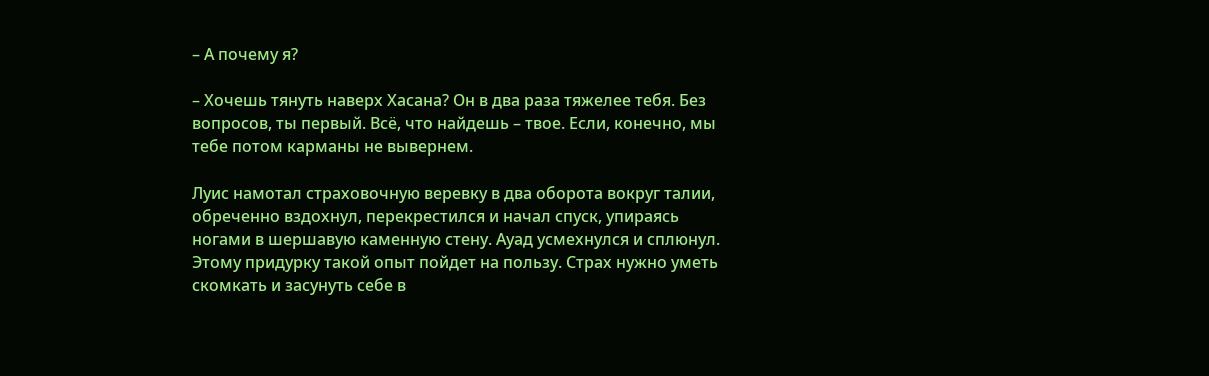– А почему я?

– Хочешь тянуть наверх Хасана? Он в два раза тяжелее тебя. Без вопросов, ты первый. Всё, что найдешь – твое. Если, конечно, мы тебе потом карманы не вывернем.

Луис намотал страховочную веревку в два оборота вокруг талии, обреченно вздохнул, перекрестился и начал спуск, упираясь ногами в шершавую каменную стену. Ауад усмехнулся и сплюнул. Этому придурку такой опыт пойдет на пользу. Страх нужно уметь скомкать и засунуть себе в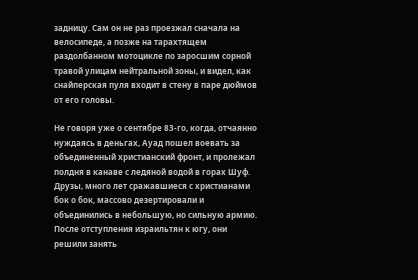задницу. Сам он не раз проезжал сначала на велосипеде, а позже на тарахтящем раздолбанном мотоцикле по заросшим сорной травой улицам нейтральной зоны, и видел, как снайперская пуля входит в стену в паре дюймов от его головы.

Не говоря уже о сентябре 83-го, когда, отчаянно нуждаясь в деньгах, Ауад пошел воевать за объединенный христианский фронт, и пролежал полдня в канаве с ледяной водой в горах Шуф. Друзы, много лет сражавшиеся с христианами бок о бок, массово дезертировали и объединились в небольшую, но сильную армию. После отступления израильтян к югу, они решили занять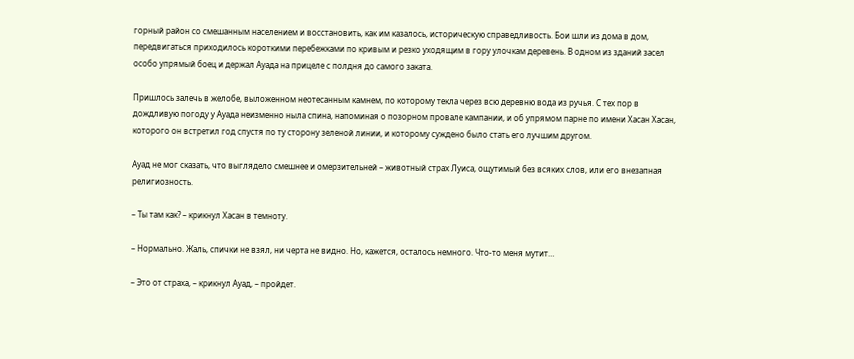горный район со смешанным населением и восстановить, как им казалось, историческую справедливость. Бои шли из дома в дом, передвигаться приходилось короткими перебежками по кривым и резко уходящим в гору улочкам деревень. В одном из зданий засел особо упрямый боец и держал Ауада на прицеле с полдня до самого заката.

Пришлось залечь в желобе, выложенном неотесанным камнем, по которому текла через всю деревню вода из ручья. С тех пор в дождливую погоду у Ауада неизменно ныла спина, напоминая о позорном провале кампании, и об упрямом парне по имени Хасан Хасан, которого он встретил год спустя по ту сторону зеленой линии, и которому суждено было стать его лучшим другом.

Ауад не мог сказать, что выглядело смешнее и омерзительней – животный страх Луиса, ощутимый без всяких слов, или его внезапная религиозность.

– Ты там как? – крикнул Хасан в темноту.

– Нормально. Жаль, спички не взял, ни черта не видно. Но, кажется, осталось немного. Что-то меня мутит…

– Это от страха, – крикнул Ауад, – пройдет.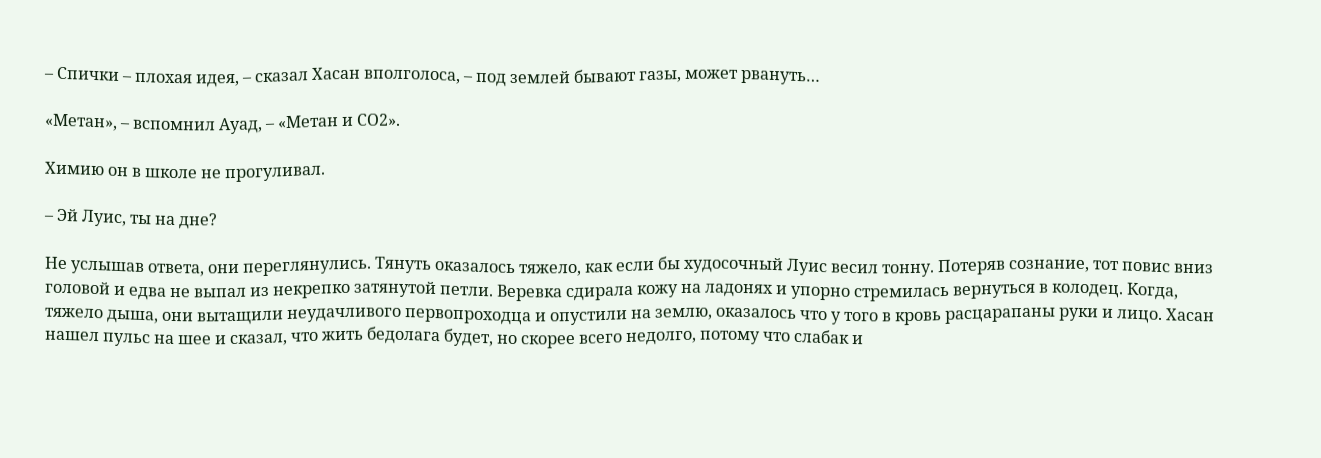– Спички – плохая идея, – сказал Хасан вполголоса, – под землей бывают газы, может рвануть…

«Метан», – вспомнил Ауад, – «Метан и СО2».

Химию он в школе не прогуливал.

– Эй Луис, ты на дне?

Не услышав ответа, они переглянулись. Тянуть оказалось тяжело, как если бы худосочный Луис весил тонну. Потеряв сознание, тот повис вниз головой и едва не выпал из некрепко затянутой петли. Веревка сдирала кожу на ладонях и упорно стремилась вернуться в колодец. Когда, тяжело дыша, они вытащили неудачливого первопроходца и опустили на землю, оказалось что у того в кровь расцарапаны руки и лицо. Хасан нашел пульс на шее и сказал, что жить бедолага будет, но скорее всего недолго, потому что слабак и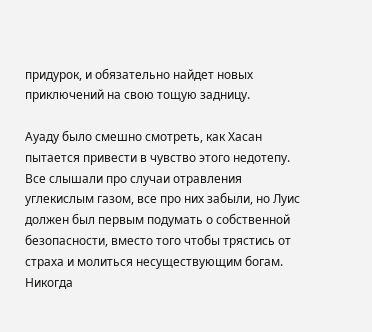придурок, и обязательно найдет новых приключений на свою тощую задницу.

Ауаду было смешно смотреть, как Хасан пытается привести в чувство этого недотепу. Все слышали про случаи отравления углекислым газом, все про них забыли, но Луис должен был первым подумать о собственной безопасности, вместо того чтобы трястись от страха и молиться несуществующим богам. Никогда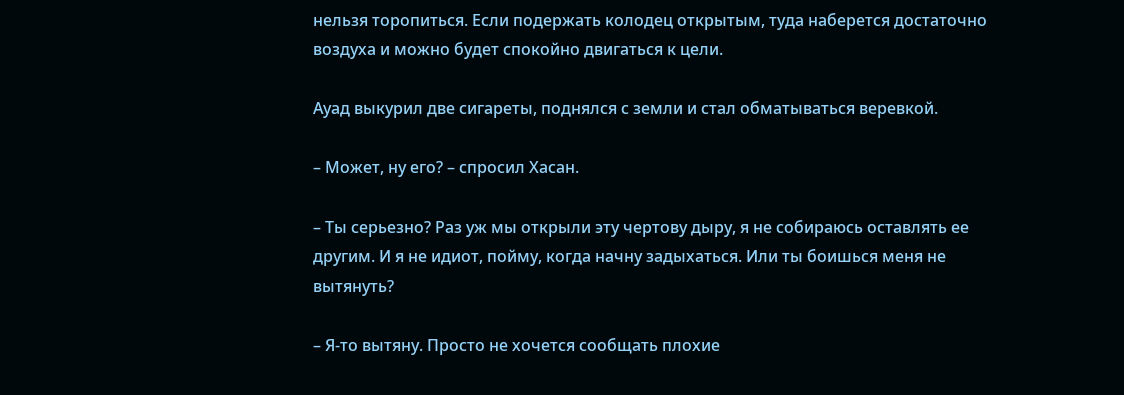нельзя торопиться. Если подержать колодец открытым, туда наберется достаточно воздуха и можно будет спокойно двигаться к цели.

Ауад выкурил две сигареты, поднялся с земли и стал обматываться веревкой.

– Может, ну его? – спросил Хасан.

– Ты серьезно? Раз уж мы открыли эту чертову дыру, я не собираюсь оставлять ее другим. И я не идиот, пойму, когда начну задыхаться. Или ты боишься меня не вытянуть?

– Я-то вытяну. Просто не хочется сообщать плохие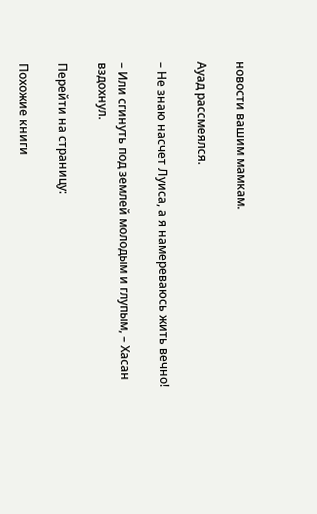новости вашим мамкам.

Ауад рассмеялся.

– Не знаю насчет Луиса, а я намереваюсь жить вечно!

– Или сгинуть под землей молодым и глупым, – Хасан вздохнул.

Перейти на страницу:

Похожие книги